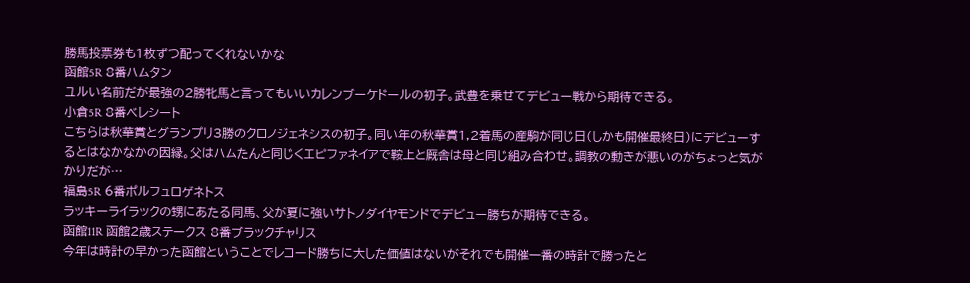勝馬投票券も1枚ずつ配ってくれないかな
函館5R 8番ハムタン
ユルい名前だが最強の2勝牝馬と言ってもいいカレンブーケドールの初子。武豊を乗せてデビュー戦から期待できる。
小倉5R 8番ベレシート
こちらは秋華賞とグランプリ3勝のクロノジェネシスの初子。同い年の秋華賞1,2着馬の産駒が同じ日(しかも開催最終日)にデビューするとはなかなかの因縁。父はハムたんと同じくエピファネイアで鞍上と厩舎は母と同じ組み合わせ。調教の動きが悪いのがちょっと気がかりだが…
福島5R 6番ポルフュロゲネトス
ラッキーライラックの甥にあたる同馬、父が夏に強いサトノダイヤモンドでデビュー勝ちが期待できる。
函館11R 函館2歳ステークス 8番ブラックチャリス
今年は時計の早かった函館ということでレコード勝ちに大した価値はないがそれでも開催一番の時計で勝ったと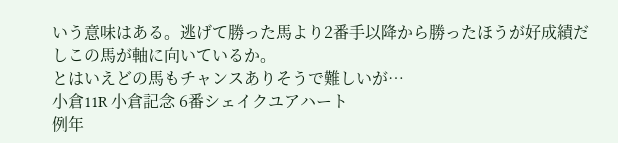いう意味はある。逃げて勝った馬より2番手以降から勝ったほうが好成績だしこの馬が軸に向いているか。
とはいえどの馬もチャンスありそうで難しいが…
小倉11R 小倉記念 6番シェイクユアハート
例年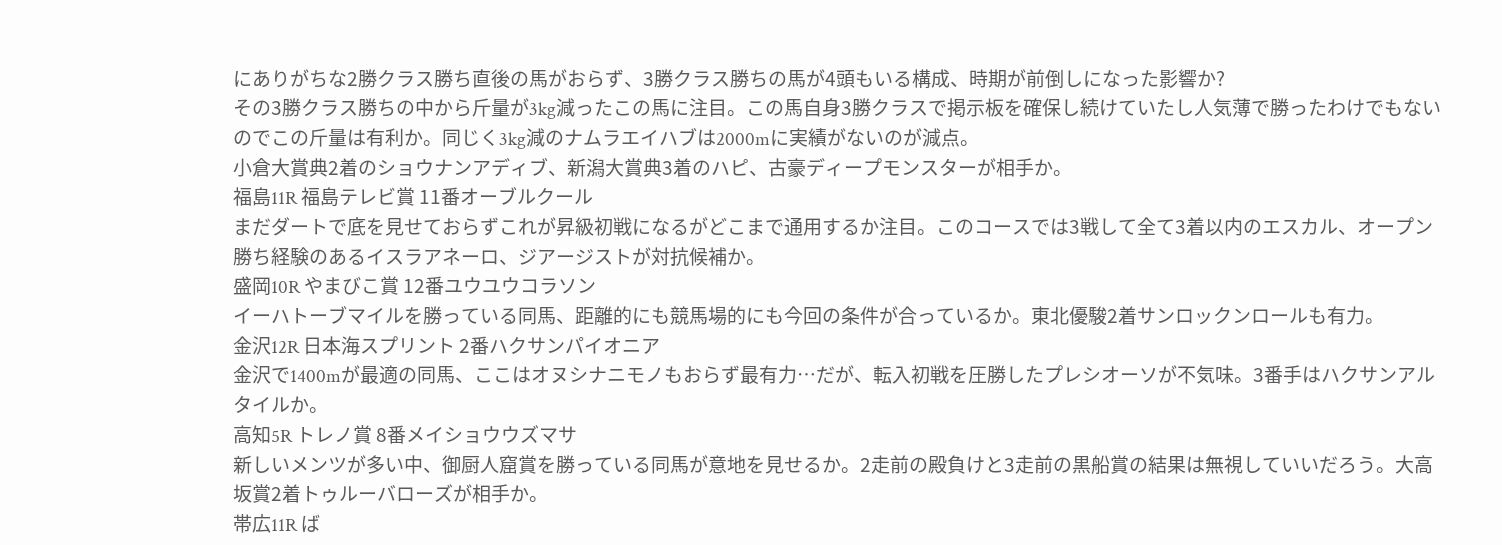にありがちな2勝クラス勝ち直後の馬がおらず、3勝クラス勝ちの馬が4頭もいる構成、時期が前倒しになった影響か?
その3勝クラス勝ちの中から斤量が3kg減ったこの馬に注目。この馬自身3勝クラスで掲示板を確保し続けていたし人気薄で勝ったわけでもないのでこの斤量は有利か。同じく3kg減のナムラエイハブは2000mに実績がないのが減点。
小倉大賞典2着のショウナンアディブ、新潟大賞典3着のハピ、古豪ディープモンスターが相手か。
福島11R 福島テレビ賞 11番オーブルクール
まだダートで底を見せておらずこれが昇級初戦になるがどこまで通用するか注目。このコースでは3戦して全て3着以内のエスカル、オープン勝ち経験のあるイスラアネーロ、ジアージストが対抗候補か。
盛岡10R やまびこ賞 12番ユウユウコラソン
イーハトーブマイルを勝っている同馬、距離的にも競馬場的にも今回の条件が合っているか。東北優駿2着サンロックンロールも有力。
金沢12R 日本海スプリント 2番ハクサンパイオニア
金沢で1400mが最適の同馬、ここはオヌシナニモノもおらず最有力…だが、転入初戦を圧勝したプレシオーソが不気味。3番手はハクサンアルタイルか。
高知5R トレノ賞 8番メイショウウズマサ
新しいメンツが多い中、御厨人窟賞を勝っている同馬が意地を見せるか。2走前の殿負けと3走前の黒船賞の結果は無視していいだろう。大高坂賞2着トゥルーバローズが相手か。
帯広11R ば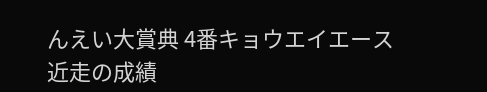んえい大賞典 4番キョウエイエース
近走の成績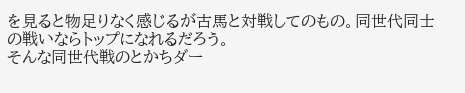を見ると物足りなく感じるが古馬と対戦してのもの。同世代同士の戦いならトップになれるだろう。
そんな同世代戦のとかちダー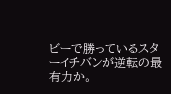ビーで勝っているスターイチバンが逆転の最有力か。